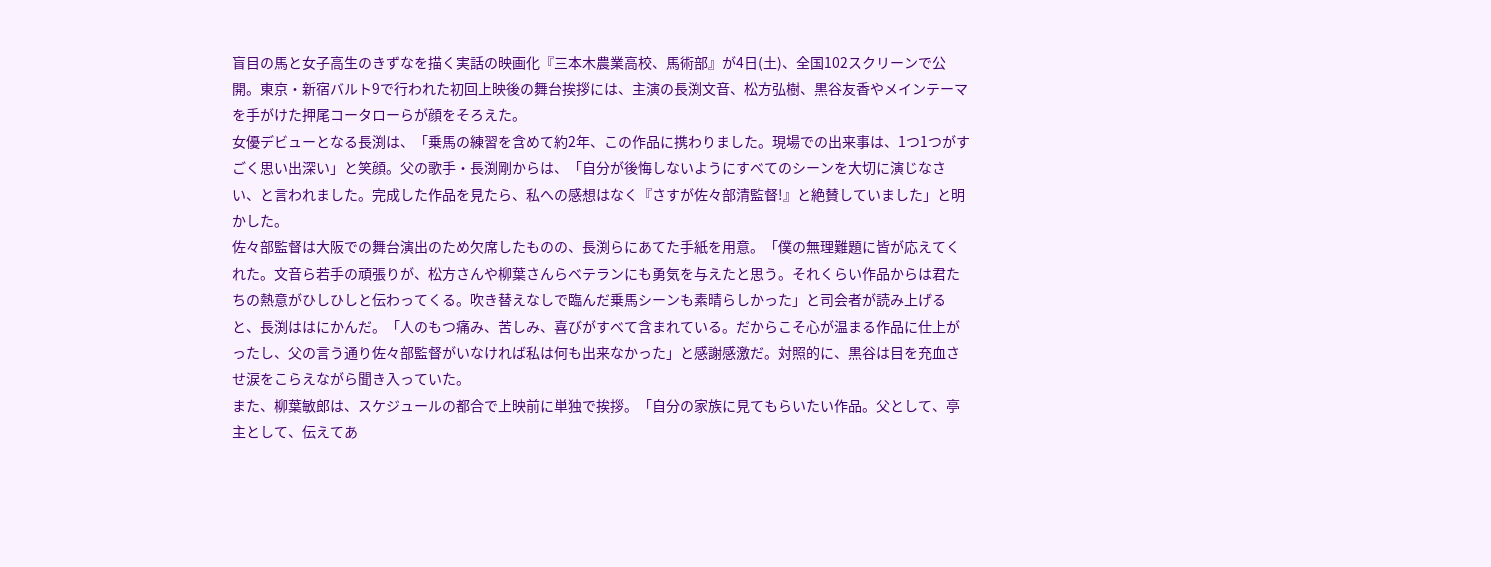盲目の馬と女子高生のきずなを描く実話の映画化『三本木農業高校、馬術部』が4日(土)、全国102スクリーンで公開。東京・新宿バルト9で行われた初回上映後の舞台挨拶には、主演の長渕文音、松方弘樹、黒谷友香やメインテーマを手がけた押尾コータローらが顔をそろえた。
女優デビューとなる長渕は、「乗馬の練習を含めて約2年、この作品に携わりました。現場での出来事は、1つ1つがすごく思い出深い」と笑顔。父の歌手・長渕剛からは、「自分が後悔しないようにすべてのシーンを大切に演じなさい、と言われました。完成した作品を見たら、私への感想はなく『さすが佐々部清監督!』と絶賛していました」と明かした。
佐々部監督は大阪での舞台演出のため欠席したものの、長渕らにあてた手紙を用意。「僕の無理難題に皆が応えてくれた。文音ら若手の頑張りが、松方さんや柳葉さんらベテランにも勇気を与えたと思う。それくらい作品からは君たちの熱意がひしひしと伝わってくる。吹き替えなしで臨んだ乗馬シーンも素晴らしかった」と司会者が読み上げると、長渕ははにかんだ。「人のもつ痛み、苦しみ、喜びがすべて含まれている。だからこそ心が温まる作品に仕上がったし、父の言う通り佐々部監督がいなければ私は何も出来なかった」と感謝感激だ。対照的に、黒谷は目を充血させ涙をこらえながら聞き入っていた。
また、柳葉敏郎は、スケジュールの都合で上映前に単独で挨拶。「自分の家族に見てもらいたい作品。父として、亭主として、伝えてあ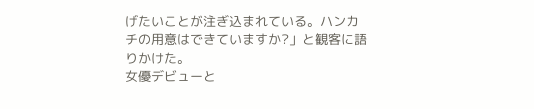げたいことが注ぎ込まれている。ハンカチの用意はできていますか?」と観客に語りかけた。
女優デビューと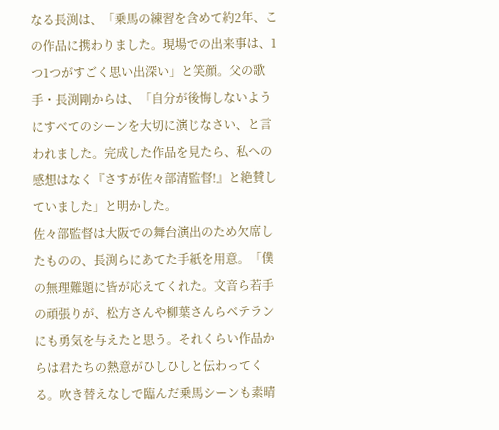なる長渕は、「乗馬の練習を含めて約2年、この作品に携わりました。現場での出来事は、1つ1つがすごく思い出深い」と笑顔。父の歌手・長渕剛からは、「自分が後悔しないようにすべてのシーンを大切に演じなさい、と言われました。完成した作品を見たら、私への感想はなく『さすが佐々部清監督!』と絶賛していました」と明かした。
佐々部監督は大阪での舞台演出のため欠席したものの、長渕らにあてた手紙を用意。「僕の無理難題に皆が応えてくれた。文音ら若手の頑張りが、松方さんや柳葉さんらベテランにも勇気を与えたと思う。それくらい作品からは君たちの熱意がひしひしと伝わってくる。吹き替えなしで臨んだ乗馬シーンも素晴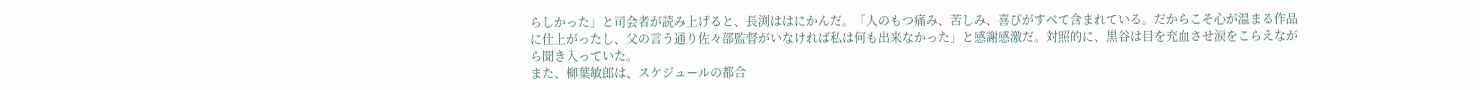らしかった」と司会者が読み上げると、長渕ははにかんだ。「人のもつ痛み、苦しみ、喜びがすべて含まれている。だからこそ心が温まる作品に仕上がったし、父の言う通り佐々部監督がいなければ私は何も出来なかった」と感謝感激だ。対照的に、黒谷は目を充血させ涙をこらえながら聞き入っていた。
また、柳葉敏郎は、スケジュールの都合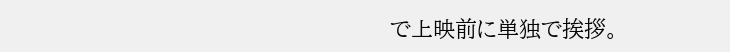で上映前に単独で挨拶。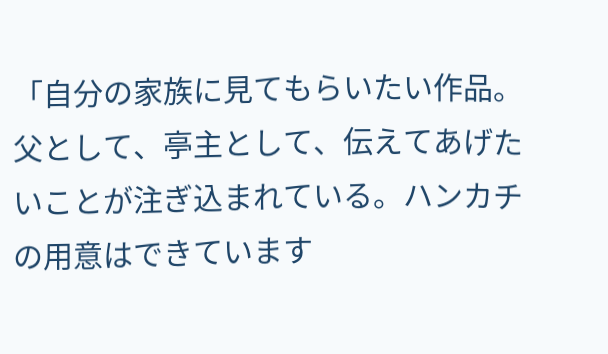「自分の家族に見てもらいたい作品。父として、亭主として、伝えてあげたいことが注ぎ込まれている。ハンカチの用意はできています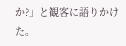か?」と観客に語りかけた。